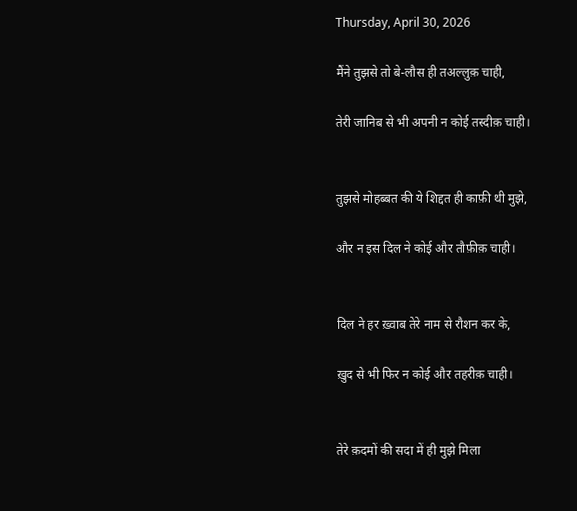Thursday, April 30, 2026

मैंने तुझसे तो बे-लौस ही तअल्लुक़ चाही,

तेरी जानिब से भी अपनी न कोई तस्दीक़ चाही।


तुझसे मोहब्बत की ये शिद्दत ही काफ़ी थी मुझे,

और न इस दिल ने कोई और तौफ़ीक़ चाही।


दिल ने हर ख़्वाब तेरे नाम से रौशन कर के,

ख़ुद से भी फिर न कोई और तहरीक़ चाही।


तेरे क़दमों की सदा में ही मुझे मिला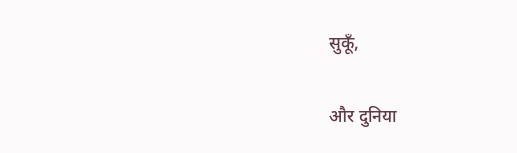सुकूँ,

और दुनिया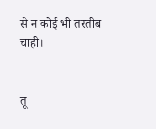से न कोई भी तरतीब चाही।


तू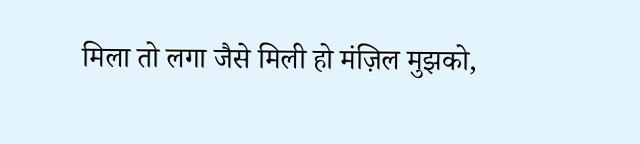मिला तो लगा जैसे मिली हो मंज़िल मुझको,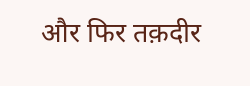और फिर तक़दीर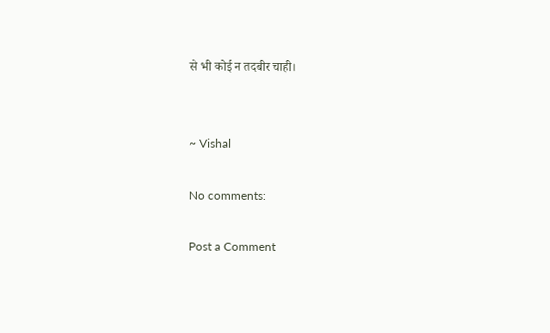से भी कोई न तदबीर चाही।


~ Vishal

No comments:

Post a Comment